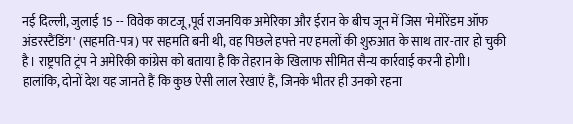नई दिल्ली, जुलाई 15 -- विवेक काटजू,पूर्व राजनयिक अमेरिका और ईरान के बीच जून में जिस 'मेमोरेंडम ऑफ अंडरस्टैंडिंग' (सहमति-पत्र) पर सहमति बनी थी, वह पिछले हफ्ते नए हमलों की शुरुआत के साथ तार-तार हो चुकी है। राष्ट्रपति ट्रंप ने अमेरिकी कांग्रेस को बताया है कि तेहरान के खिलाफ सीमित सैन्य कार्रवाई करनी होगी। हालांकि, दोनों देश यह जानते हैं कि कुछ ऐसी लाल रेखाएं हैं, जिनके भीतर ही उनको रहना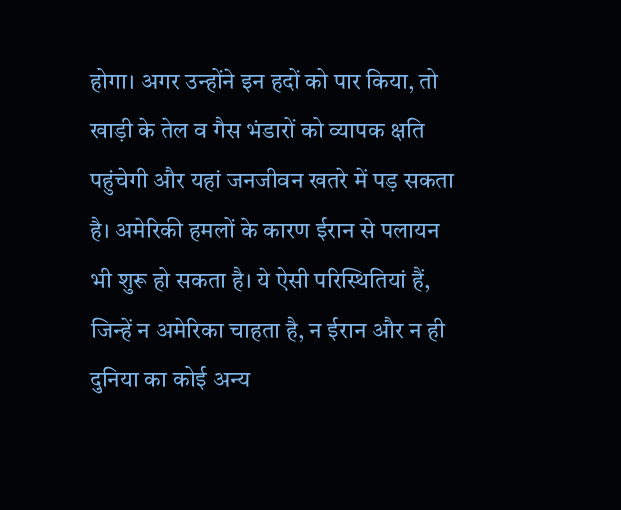होगा। अगर उन्होंने इन हदों को पार किया, तो खाड़ी के तेल व गैस भंडारों को व्यापक क्षति पहुंचेगी और यहां जनजीवन खतरे में पड़ सकता है। अमेरिकी हमलों के कारण ईरान से पलायन भी शुरू हो सकता है। ये ऐसी परिस्थितियां हैं, जिन्हें न अमेरिका चाहता है, न ईरान और न ही दुनिया का कोई अन्य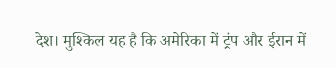देश। मुश्किल यह है कि अमेरिका में ट्रंप और ईरान में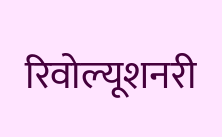रिवोल्यूशनरी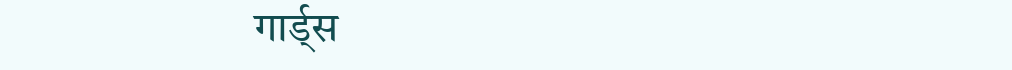गार्ड्स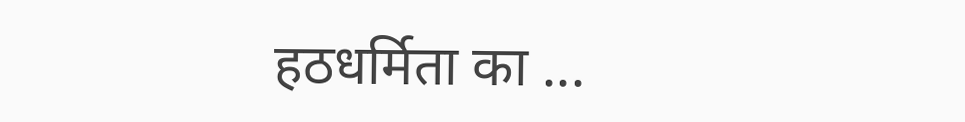हठधर्मिता का ...